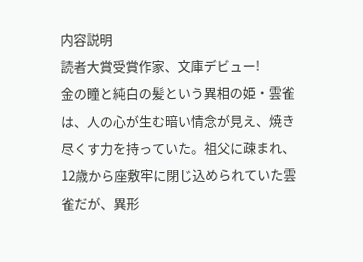内容説明
読者大賞受賞作家、文庫デビュー!
金の瞳と純白の髪という異相の姫・雲雀は、人の心が生む暗い情念が見え、焼き尽くす力を持っていた。祖父に疎まれ、12歳から座敷牢に閉じ込められていた雲雀だが、異形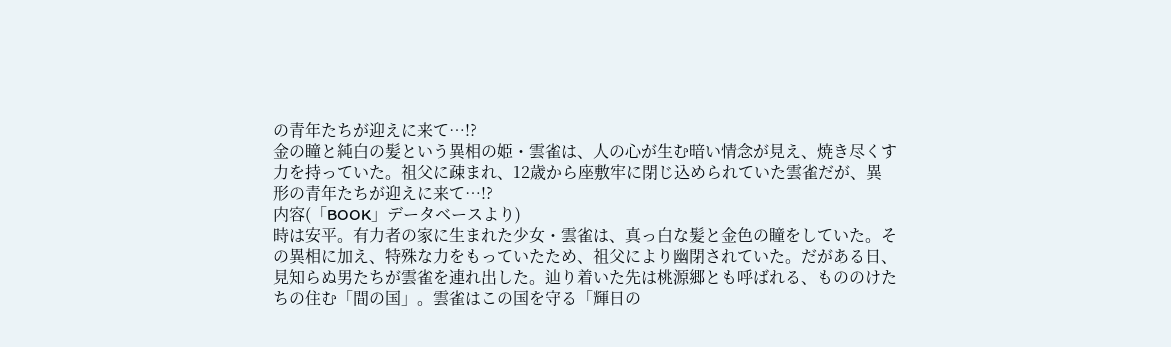の青年たちが迎えに来て…!?
金の瞳と純白の髪という異相の姫・雲雀は、人の心が生む暗い情念が見え、焼き尽くす力を持っていた。祖父に疎まれ、12歳から座敷牢に閉じ込められていた雲雀だが、異形の青年たちが迎えに来て…!?
内容(「BOOK」データベースより)
時は安平。有力者の家に生まれた少女・雲雀は、真っ白な髪と金色の瞳をしていた。その異相に加え、特殊な力をもっていたため、祖父により幽閉されていた。だがある日、見知らぬ男たちが雲雀を連れ出した。辿り着いた先は桃源郷とも呼ばれる、もののけたちの住む「間の国」。雲雀はこの国を守る「輝日の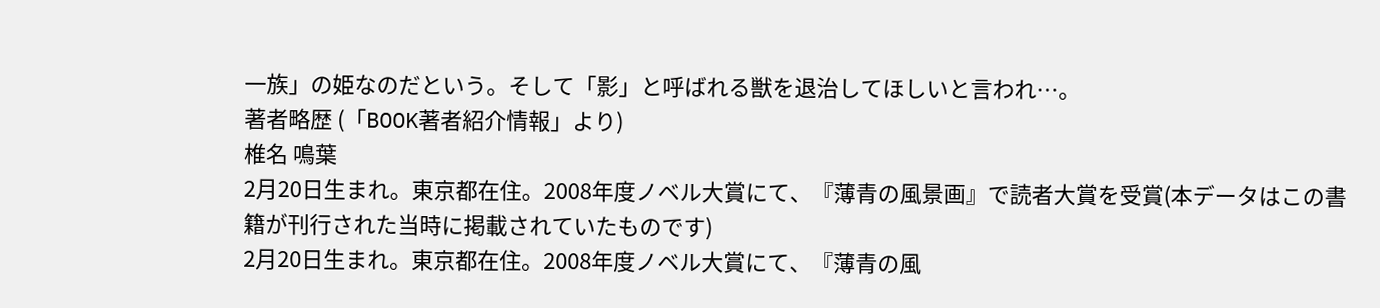一族」の姫なのだという。そして「影」と呼ばれる獣を退治してほしいと言われ…。
著者略歴 (「BOOK著者紹介情報」より)
椎名 鳴葉
2月20日生まれ。東京都在住。2008年度ノベル大賞にて、『薄青の風景画』で読者大賞を受賞(本データはこの書籍が刊行された当時に掲載されていたものです)
2月20日生まれ。東京都在住。2008年度ノベル大賞にて、『薄青の風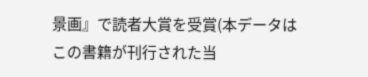景画』で読者大賞を受賞(本データはこの書籍が刊行された当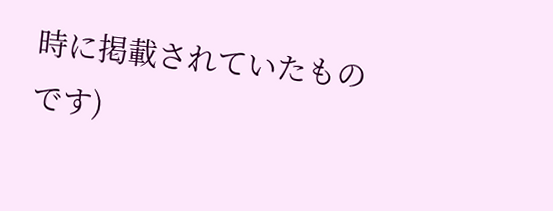時に掲載されていたものです)